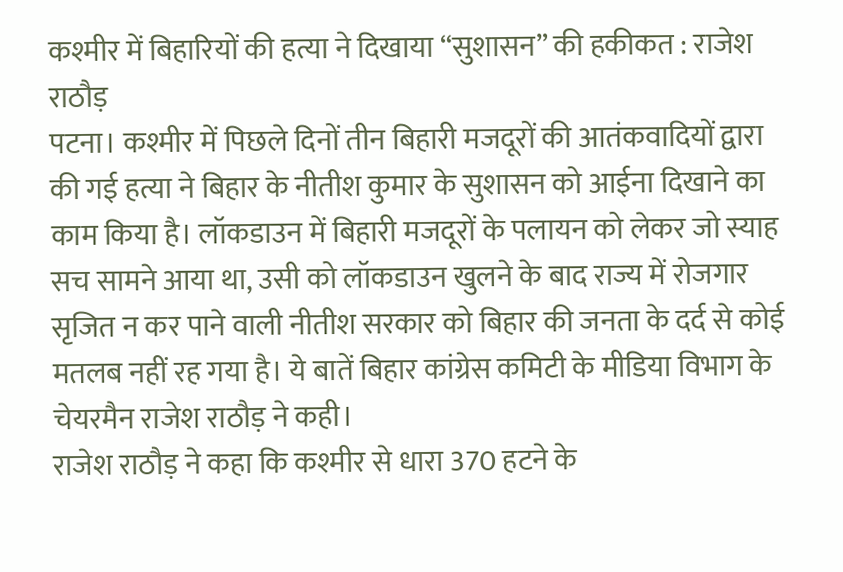कश्मीर में बिहारियों की हत्या ने दिखाया “सुशासन” की हकीकत : राजेश राठौड़
पटना। कश्मीर में पिछले दिनों तीन बिहारी मजदूरों की आतंकवादियों द्वारा की गई हत्या ने बिहार के नीतीश कुमार के सुशासन को आईना दिखाने का काम किया है। लॉकडाउन में बिहारी मजदूरों के पलायन को लेकर जो स्याह सच सामने आया था, उसी को लॉकडाउन खुलने के बाद राज्य में रोजगार सृजित न कर पाने वाली नीतीश सरकार को बिहार की जनता के दर्द से कोई मतलब नहीं रह गया है। ये बातें बिहार कांग्रेस कमिटी के मीडिया विभाग के चेयरमैन राजेश राठौड़ ने कही।
राजेश राठौड़ ने कहा कि कश्मीर से धारा 370 हटने के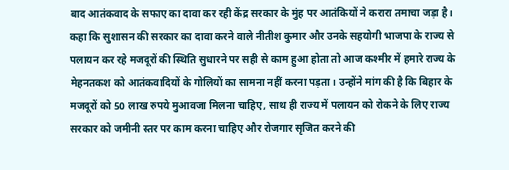बाद आतंकवाद के सफाए का दावा कर रही केंद्र सरकार के मुंह पर आतंकियों ने करारा तमाचा जड़ा है। कहा कि सुशासन की सरकार का दावा करने वाले नीतीश कुमार और उनके सहयोगी भाजपा के राज्य से पलायन कर रहे मजदूरों की स्थिति सुधारने पर सही से काम हुआ होता तो आज कश्मीर में हमारे राज्य के मेहनतकश को आतंकवादियों के गोलियों का सामना नहीं करना पड़ता। उन्होंने मांग की है कि बिहार के मजदूरों को 50 लाख रुपये मुआवजा मिलना चाहिए, साथ ही राज्य में पलायन को रोकने के लिए राज्य सरकार को जमीनी स्तर पर काम करना चाहिए और रोजगार सृजित करने की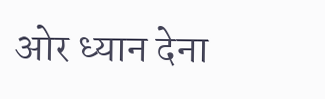ओर ध्यान देना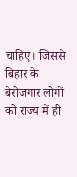चाहिए। जिससे बिहार के बेरोजगार लोगों को राज्य में ही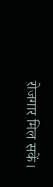रोजगार मिल सकें।